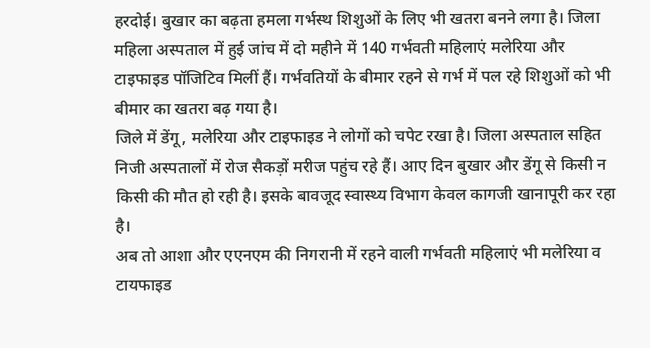हरदोई। बुखार का बढ़ता हमला गर्भस्थ शिशुओं के लिए भी खतरा बनने लगा है। जिला महिला अस्पताल में हुई जांच में दो महीने में 140 गर्भवती महिलाएं मलेरिया और टाइफाइड पॉजिटिव मिलीं हैं। गर्भवतियों के बीमार रहने से गर्भ में पल रहे शिशुओं को भी बीमार का खतरा बढ़ गया है।
जिले में डेंगू, मलेरिया और टाइफाइड ने लोगों को चपेट रखा है। जिला अस्पताल सहित निजी अस्पतालों में रोज सैकड़ों मरीज पहुंच रहे हैं। आए दिन बुखार और डेंगू से किसी न किसी की मौत हो रही है। इसके बावजूद स्वास्थ्य विभाग केवल कागजी खानापूरी कर रहा है।
अब तो आशा और एएनएम की निगरानी में रहने वाली गर्भवती महिलाएं भी मलेरिया व टायफाइड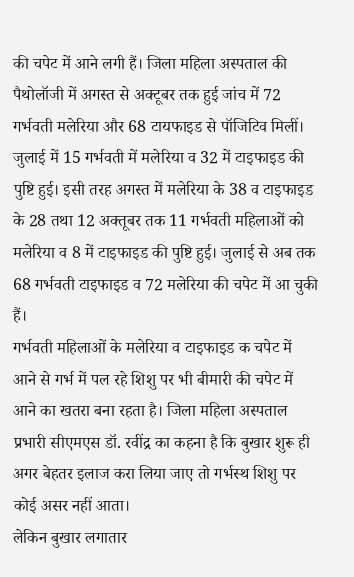की चपेट में आने लगी हैं। जिला महिला अस्पताल की पैथोलॉजी में अगस्त से अक्टूबर तक हुई जांच में 72 गर्भवती मलेरिया और 68 टायफाइड से पॉजिटिव मिलीं।
जुलाई में 15 गर्भवती में मलेरिया व 32 में टाइफाइड की पुष्टि हुई। इसी तरह अगस्त में मलेरिया के 38 व टाइफाइड के 28 तथा 12 अक्तूबर तक 11 गर्भवती महिलाओं को मलेरिया व 8 में टाइफाइड की पुष्टि हुई। जुलाई से अब तक 68 गर्भवती टाइफाइड व 72 मलेरिया की चपेट में आ चुकी हैं।
गर्भवती महिलाओं के मलेरिया व टाइफाइड क चपेट में आने से गर्भ में पल रहे शिशु पर भी बीमारी की चपेट में आने का खतरा बना रहता है। जिला महिला अस्पताल प्रभारी सीएमएस डॉ. रवींद्र का कहना है कि बुखार शुरू ही अगर बेहतर इलाज करा लिया जाए तो गर्भस्थ शिशु पर कोई असर नहीं आता।
लेकिन बुखार लगातार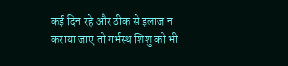कई दिन रहे और ठीक से इलाज न कराया जाए तो गर्भस्थ शिशु को भी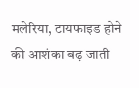मलेरिया, टायफाइड होने की आशंका बढ़ जाती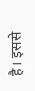है। इससे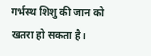गर्भस्थ शिशु की जान को खतरा हो सकता है।